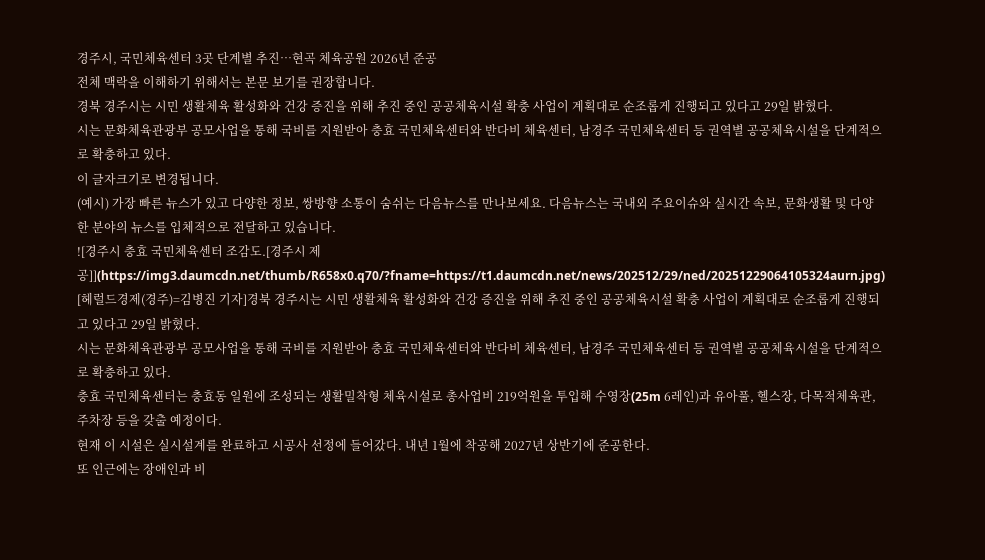경주시, 국민체육센터 3곳 단계별 추진…현곡 체육공원 2026년 준공
전체 맥락을 이해하기 위해서는 본문 보기를 권장합니다.
경북 경주시는 시민 생활체육 활성화와 건강 증진을 위해 추진 중인 공공체육시설 확충 사업이 계획대로 순조롭게 진행되고 있다고 29일 밝혔다.
시는 문화체육관광부 공모사업을 통해 국비를 지원받아 충효 국민체육센터와 반다비 체육센터, 남경주 국민체육센터 등 권역별 공공체육시설을 단계적으로 확충하고 있다.
이 글자크기로 변경됩니다.
(예시) 가장 빠른 뉴스가 있고 다양한 정보, 쌍방향 소통이 숨쉬는 다음뉴스를 만나보세요. 다음뉴스는 국내외 주요이슈와 실시간 속보, 문화생활 및 다양한 분야의 뉴스를 입체적으로 전달하고 있습니다.
![경주시 충효 국민체육센터 조감도.[경주시 제공]](https://img3.daumcdn.net/thumb/R658x0.q70/?fname=https://t1.daumcdn.net/news/202512/29/ned/20251229064105324aurn.jpg)
[헤럴드경제(경주)=김병진 기자]경북 경주시는 시민 생활체육 활성화와 건강 증진을 위해 추진 중인 공공체육시설 확충 사업이 계획대로 순조롭게 진행되고 있다고 29일 밝혔다.
시는 문화체육관광부 공모사업을 통해 국비를 지원받아 충효 국민체육센터와 반다비 체육센터, 남경주 국민체육센터 등 권역별 공공체육시설을 단계적으로 확충하고 있다.
충효 국민체육센터는 충효동 일원에 조성되는 생활밀착형 체육시설로 총사업비 219억원을 투입해 수영장(25m 6레인)과 유아풀, 헬스장, 다목적체육관, 주차장 등을 갖출 예정이다.
현재 이 시설은 실시설계를 완료하고 시공사 선정에 들어갔다. 내년 1월에 착공해 2027년 상반기에 준공한다.
또 인근에는 장애인과 비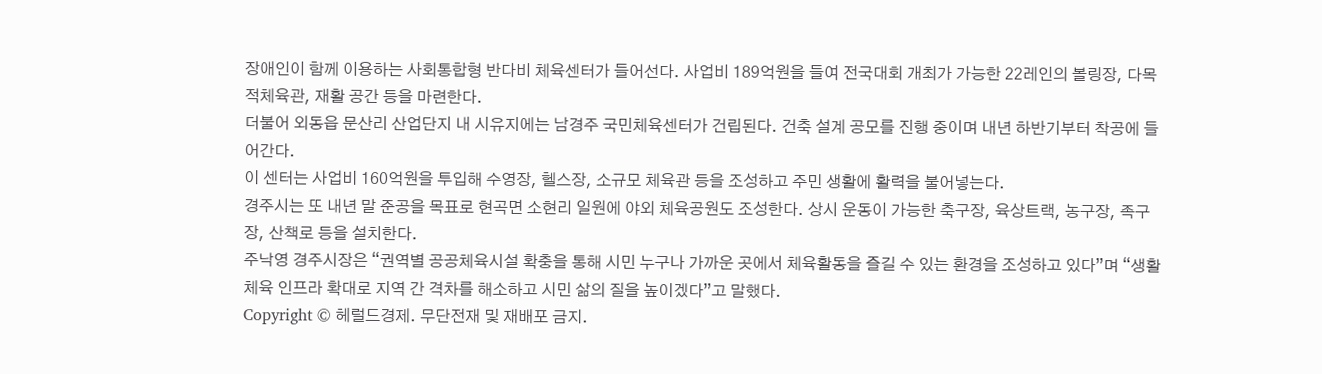장애인이 함께 이용하는 사회통합형 반다비 체육센터가 들어선다. 사업비 189억원을 들여 전국대회 개최가 가능한 22레인의 볼링장, 다목적체육관, 재활 공간 등을 마련한다.
더불어 외동읍 문산리 산업단지 내 시유지에는 남경주 국민체육센터가 건립된다. 건축 설계 공모를 진행 중이며 내년 하반기부터 착공에 들어간다.
이 센터는 사업비 160억원을 투입해 수영장, 헬스장, 소규모 체육관 등을 조성하고 주민 생활에 활력을 불어넣는다.
경주시는 또 내년 말 준공을 목표로 현곡면 소현리 일원에 야외 체육공원도 조성한다. 상시 운동이 가능한 축구장, 육상트랙, 농구장, 족구장, 산책로 등을 설치한다.
주낙영 경주시장은 “권역별 공공체육시설 확충을 통해 시민 누구나 가까운 곳에서 체육활동을 즐길 수 있는 환경을 조성하고 있다”며 “생활체육 인프라 확대로 지역 간 격차를 해소하고 시민 삶의 질을 높이겠다”고 말했다.
Copyright © 헤럴드경제. 무단전재 및 재배포 금지.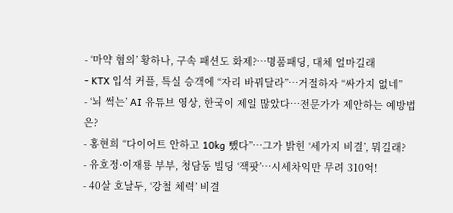- ‘마약 혐의’ 황하나, 구속 패션도 화제?…명품패딩, 대체 얼마길래
- KTX 입석 커플, 특실 승객에 “자리 바꿔달라”…거절하자 “싸가지 없네”
- ‘뇌 썩는’ AI 유튜브 영상, 한국이 제일 많았다…전문가가 제안하는 예방법은?
- 홍현희 “다이어트 안하고 10kg 뺐다”…그가 밝힌 ‘세가지 비결’, 뭐길래?
- 유호정·이재룡 부부, 청담동 빌딩 ‘잭팟’…시세차익만 무려 310억!
- 40살 호날두, ‘강철 체력’ 비결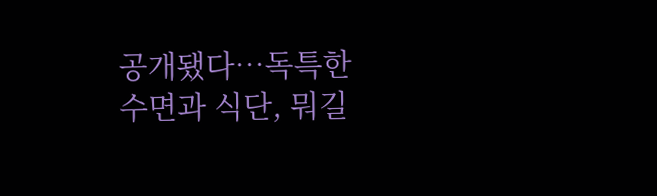공개됐다…독특한 수면과 식단, 뭐길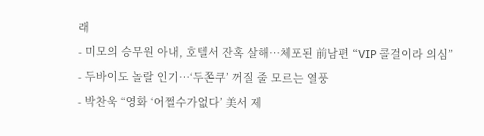래
- 미모의 승무원 아내, 호텔서 잔혹 살해…체포된 前남편 “VIP 콜걸이라 의심”
- 두바이도 놀랄 인기…‘두쫀쿠’ 꺼질 줄 모르는 열풍
- 박찬욱 “영화 ‘어쩔수가없다’ 美서 제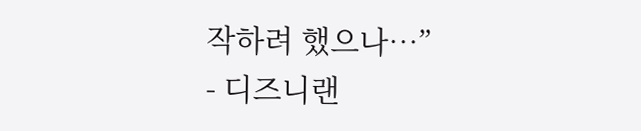작하려 했으나…”
- 디즈니랜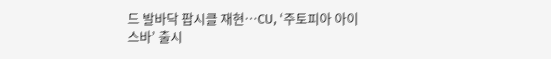드 발바닥 팝시클 재현…CU, ‘주토피아 아이스바’ 출시